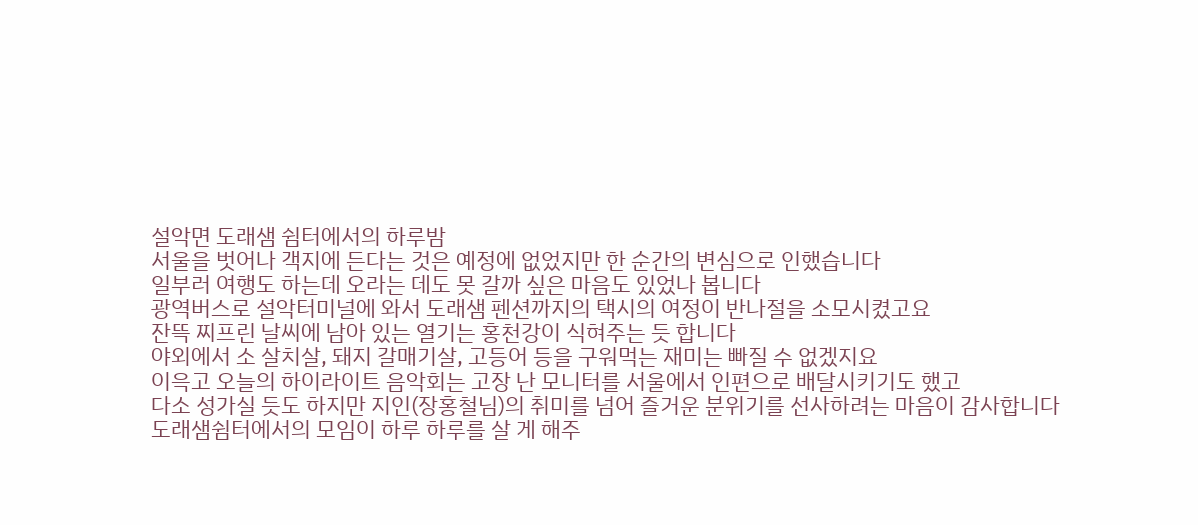설악면 도래샘 쉼터에서의 하루밤
서울을 벗어나 객지에 든다는 것은 예정에 없었지만 한 순간의 변심으로 인했습니다
일부러 여행도 하는데 오라는 데도 못 갈까 싶은 마음도 있었나 봅니다
광역버스로 설악터미널에 와서 도래샘 펜션까지의 택시의 여정이 반나절을 소모시켰고요
잔뜩 찌프린 날씨에 남아 있는 열기는 홍천강이 식혀주는 듯 합니다
야외에서 소 살치살, 돼지 갈매기살, 고등어 등을 구워먹는 재미는 빠질 수 없겠지요
이윽고 오늘의 하이라이트 음악회는 고장 난 모니터를 서울에서 인편으로 배달시키기도 했고
다소 성가실 듯도 하지만 지인(장홍철님)의 취미를 넘어 즐거운 분위기를 선사하려는 마음이 감사합니다
도래샘쉼터에서의 모임이 하루 하루를 살 게 해주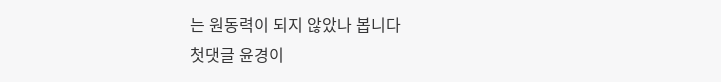는 원동력이 되지 않았나 봅니다
첫댓글 윤경이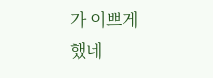가 이쁘게
했네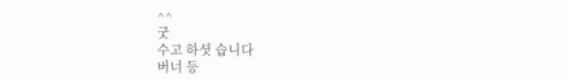^^
굿
수고 하셧 습니다
버너 등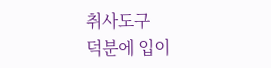취사도구
덕분에 입이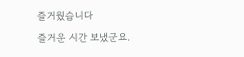즐거웠습니다
즐거운 시간 보냈군요.